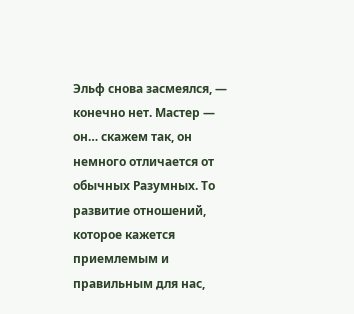Эльф снова засмеялся, — конечно нет. Мастер — он… скажем так, он немного отличается от обычных Разумных. То развитие отношений, которое кажется приемлемым и правильным для нас,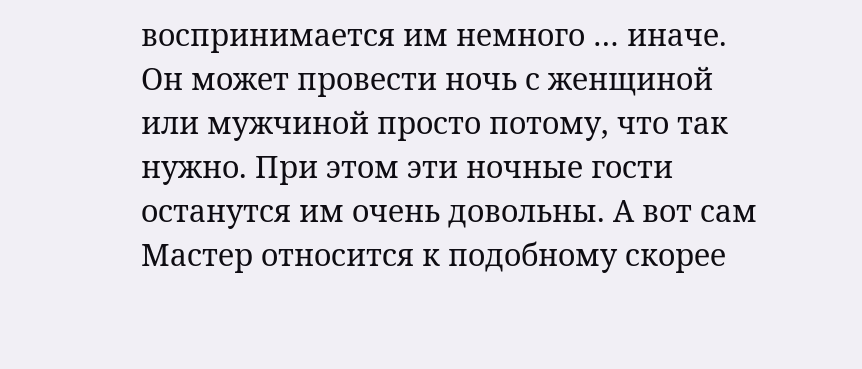воспринимается им немного … иначе. Он может провести ночь с женщиной или мужчиной просто потому, что так нужно. При этом эти ночные гости останутся им очень довольны. А вот сам Мастер относится к подобному скорее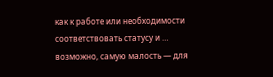как к работе или необходимости соответствовать статусу и … возможно, самую малость — для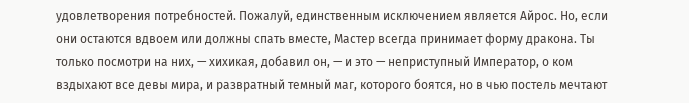удовлетворения потребностей. Пожалуй, единственным исключением является Айрос. Но, если они остаются вдвоем или должны спать вместе, Мастер всегда принимает форму дракона. Ты только посмотри на них, — хихикая, добавил он, — и это — неприступный Император, о ком вздыхают все девы мира, и развратный темный маг, которого боятся, но в чью постель мечтают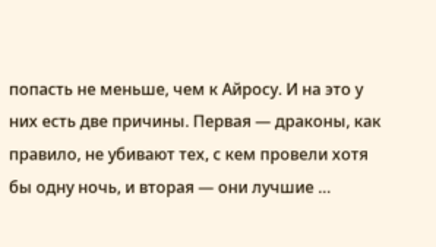попасть не меньше, чем к Айросу. И на это у них есть две причины. Первая — драконы, как правило, не убивают тех, с кем провели хотя бы одну ночь, и вторая — они лучшие …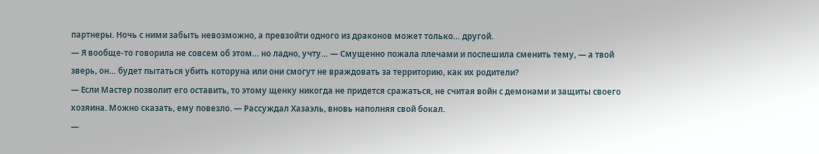партнеры. Ночь с ними забыть невозможно, а превзойти одного из драконов может только… другой.
— Я вообще-то говорила не совсем об этом… но ладно, учту… — Смущенно пожала плечами и поспешила сменить тему, — а твой зверь, он… будет пытаться убить которуна или они смогут не враждовать за территорию, как их родители?
— Если Мастер позволит его оставить, то этому щенку никогда не придется сражаться, не считая войн с демонами и защиты своего хозяина. Можно сказать, ему повезло. — Рассуждал Хазаэль, вновь наполняя свой бокал.
—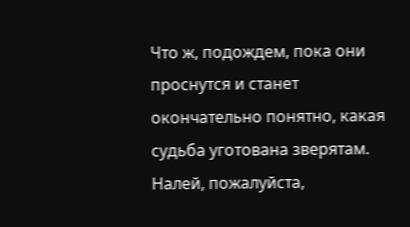Что ж, подождем, пока они проснутся и станет окончательно понятно, какая судьба уготована зверятам. Налей, пожалуйста,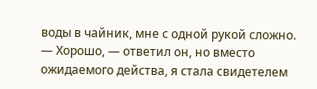воды в чайник, мне с одной рукой сложно.
— Хорошо, — ответил он, но вместо ожидаемого действа, я стала свидетелем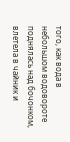того, как вода в небольшом водовороте поднялась над бочонком, влетела в чайник и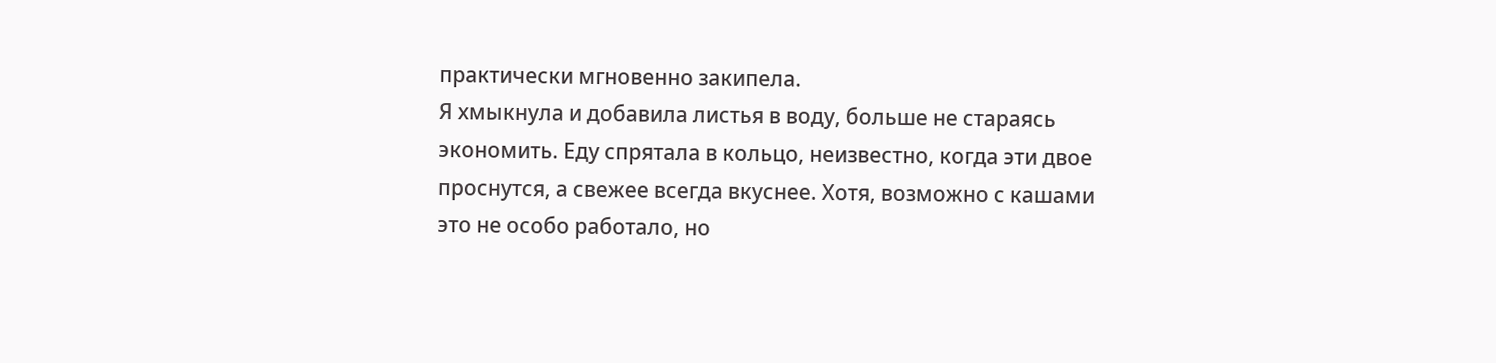практически мгновенно закипела.
Я хмыкнула и добавила листья в воду, больше не стараясь экономить. Еду спрятала в кольцо, неизвестно, когда эти двое проснутся, а свежее всегда вкуснее. Хотя, возможно с кашами это не особо работало, но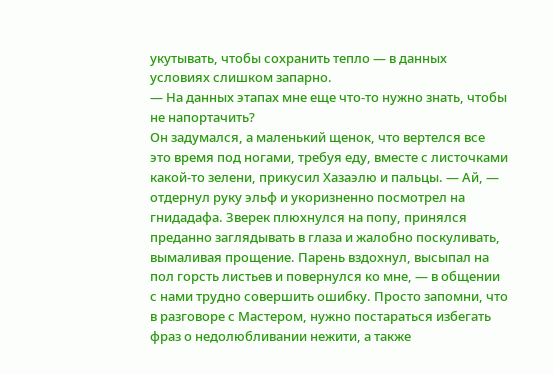укутывать, чтобы сохранить тепло — в данных условиях слишком запарно.
— На данных этапах мне еще что-то нужно знать, чтобы не напортачить?
Он задумался, а маленький щенок, что вертелся все это время под ногами, требуя еду, вместе с листочками какой-то зелени, прикусил Хазаэлю и пальцы. — Ай, — отдернул руку эльф и укоризненно посмотрел на гнидадафа. Зверек плюхнулся на попу, принялся преданно заглядывать в глаза и жалобно поскуливать, вымаливая прощение. Парень вздохнул, высыпал на пол горсть листьев и повернулся ко мне, — в общении с нами трудно совершить ошибку. Просто запомни, что в разговоре с Мастером, нужно постараться избегать фраз о недолюбливании нежити, а также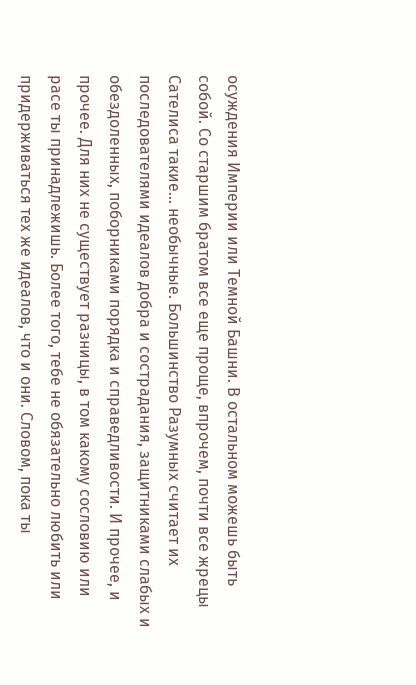осуждения Империи или Темной Башни. В остальном можешь быть собой. Со старшим братом все еще проще, впрочем, почти все жрецы Сателиса такие… необычные. Большинство Разумных считает их последователями идеалов добра и сострадания, защитниками слабых и обездоленных, поборниками порядка и справедливости. И прочее, и прочее. Для них не существует разницы, в том какому сословию или расе ты принадлежишь. Более того, тебе не обязательно любить или придерживаться тех же идеалов, что и они. Словом, пока ты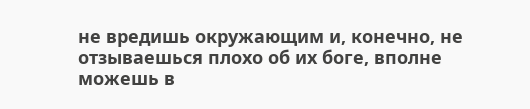не вредишь окружающим и, конечно, не отзываешься плохо об их боге, вполне можешь в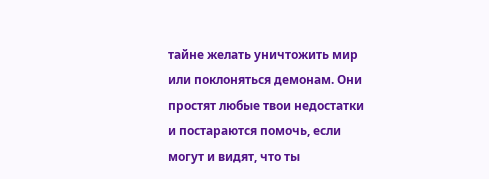тайне желать уничтожить мир или поклоняться демонам. Они простят любые твои недостатки и постараются помочь, если могут и видят, что ты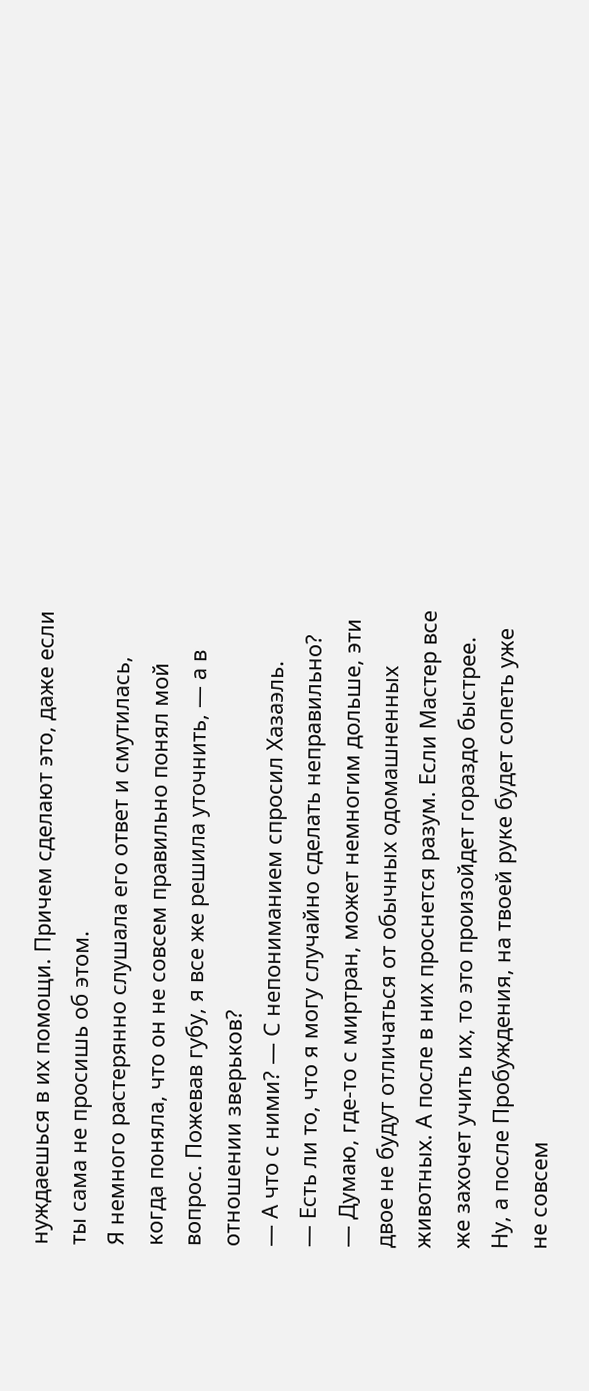нуждаешься в их помощи. Причем сделают это, даже если ты сама не просишь об этом.
Я немного растерянно слушала его ответ и смутилась, когда поняла, что он не совсем правильно понял мой вопрос. Пожевав губу, я все же решила уточнить, — а в отношении зверьков?
— А что с ними? — С непониманием спросил Хазаэль.
— Есть ли то, что я могу случайно сделать неправильно?
— Думаю, где-то с миртран, может немногим дольше, эти двое не будут отличаться от обычных одомашненных животных. А после в них проснется разум. Если Мастер все же захочет учить их, то это произойдет гораздо быстрее. Ну, а после Пробуждения, на твоей руке будет сопеть уже не совсем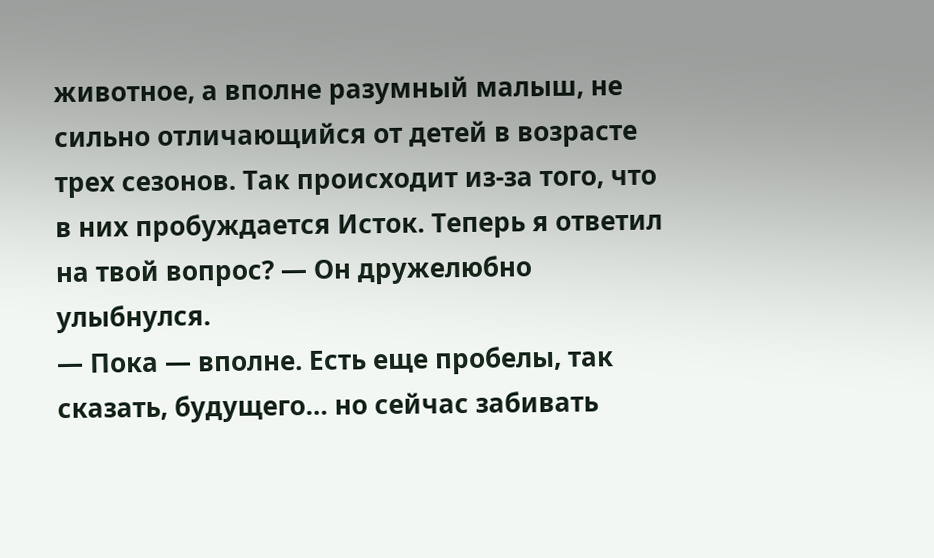животное, а вполне разумный малыш, не сильно отличающийся от детей в возрасте трех сезонов. Так происходит из-за того, что в них пробуждается Исток. Теперь я ответил на твой вопрос? — Он дружелюбно улыбнулся.
— Пока — вполне. Есть еще пробелы, так сказать, будущего… но сейчас забивать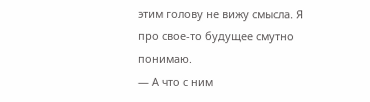этим голову не вижу смысла. Я про свое-то будущее смутно понимаю.
— А что с ним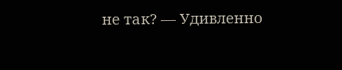не так? — Удивленно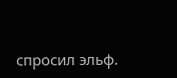спросил эльф.